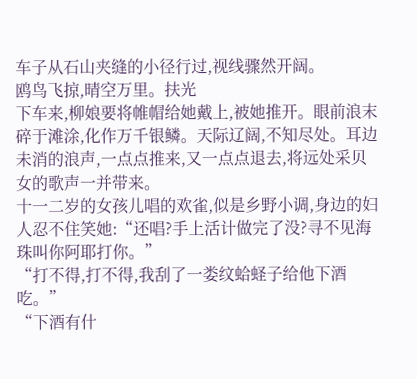车子从石山夹缝的小径行过,视线骤然开阔。
鸥鸟飞掠,晴空万里。扶光
下车来,柳娘要将帷帽给她戴上,被她推开。眼前浪末碎于滩涂,化作万千银鳞。天际辽阔,不知尽处。耳边未消的浪声,一点点推来,又一点点退去,将远处采贝女的歌声一并带来。
十一二岁的女孩儿唱的欢雀,似是乡野小调,身边的妇人忍不住笑她:“还唱?手上活计做完了没?寻不见海珠叫你阿耶打你。”
“打不得,打不得,我刮了一娄纹蛤蛏子给他下酒吃。”
“下酒有什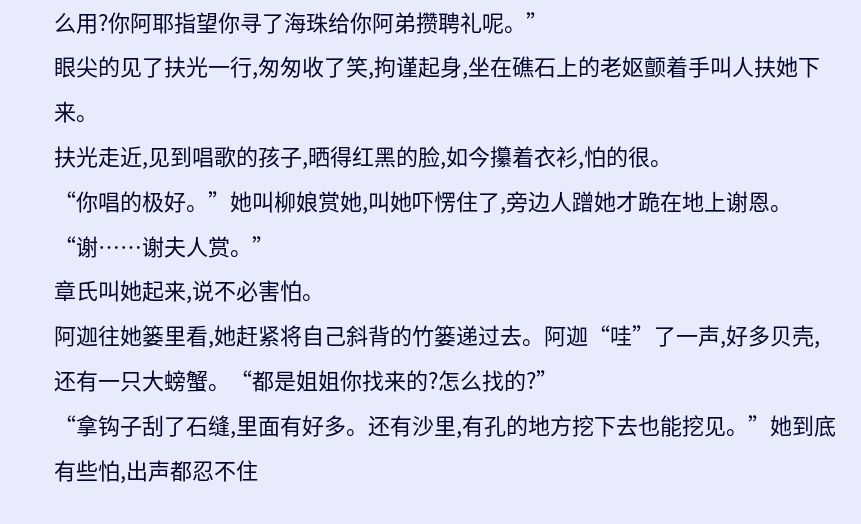么用?你阿耶指望你寻了海珠给你阿弟攒聘礼呢。”
眼尖的见了扶光一行,匆匆收了笑,拘谨起身,坐在礁石上的老妪颤着手叫人扶她下来。
扶光走近,见到唱歌的孩子,晒得红黑的脸,如今攥着衣衫,怕的很。
“你唱的极好。”她叫柳娘赏她,叫她吓愣住了,旁边人蹭她才跪在地上谢恩。“谢……谢夫人赏。”
章氏叫她起来,说不必害怕。
阿迦往她篓里看,她赶紧将自己斜背的竹篓递过去。阿迦“哇”了一声,好多贝壳,还有一只大螃蟹。“都是姐姐你找来的?怎么找的?”
“拿钩子刮了石缝,里面有好多。还有沙里,有孔的地方挖下去也能挖见。”她到底有些怕,出声都忍不住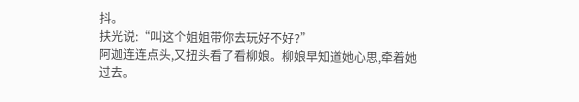抖。
扶光说:“叫这个姐姐带你去玩好不好?”
阿迦连连点头,又扭头看了看柳娘。柳娘早知道她心思,牵着她过去。